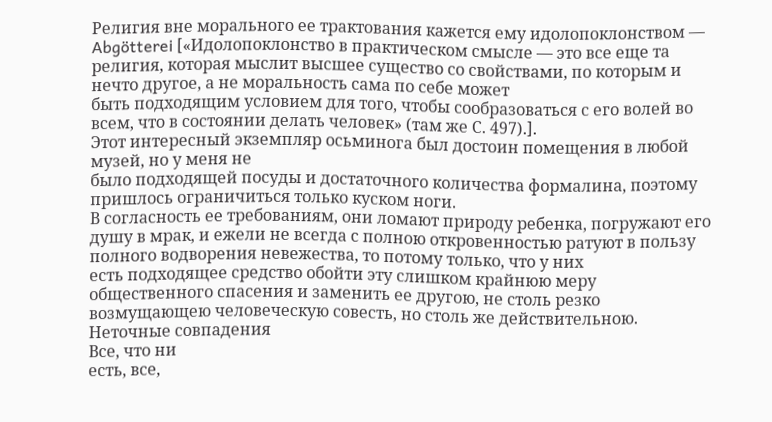Религия вне морального ее трактования кажется ему идолопоклонством — Abgötterei [«Идолопоклонство в практическом смысле — это все еще та религия, которая мыслит высшее существо со свойствами, по которым и нечто другое, а не моральность сама по себе может
быть подходящим условием для того, чтобы сообразоваться с его волей во всем, что в состоянии делать человек» (там же С. 497).].
Этот интересный экземпляр осьминога был достоин помещения в любой музей, но у меня не
было подходящей посуды и достаточного количества формалина, поэтому пришлось ограничиться только куском ноги.
В согласность ее требованиям, они ломают природу ребенка, погружают его душу в мрак, и ежели не всегда с полною откровенностью ратуют в пользу полного водворения невежества, то потому только, что у них
есть подходящее средство обойти эту слишком крайнюю меру общественного спасения и заменить ее другою, не столь резко возмущающею человеческую совесть, но столь же действительною.
Неточные совпадения
Все, что ни
есть, все,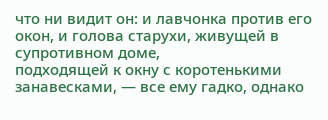что ни видит он: и лавчонка против его окон, и голова старухи, живущей в супротивном доме,
подходящей к окну с коротенькими занавесками, — все ему гадко, однако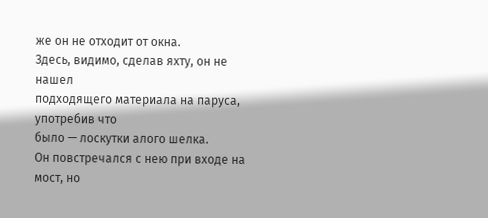же он не отходит от окна.
Здесь, видимо, сделав яхту, он не нашел
подходящего материала на паруса, употребив что
было — лоскутки алого шелка.
Он повстречался с нею при входе на мост, но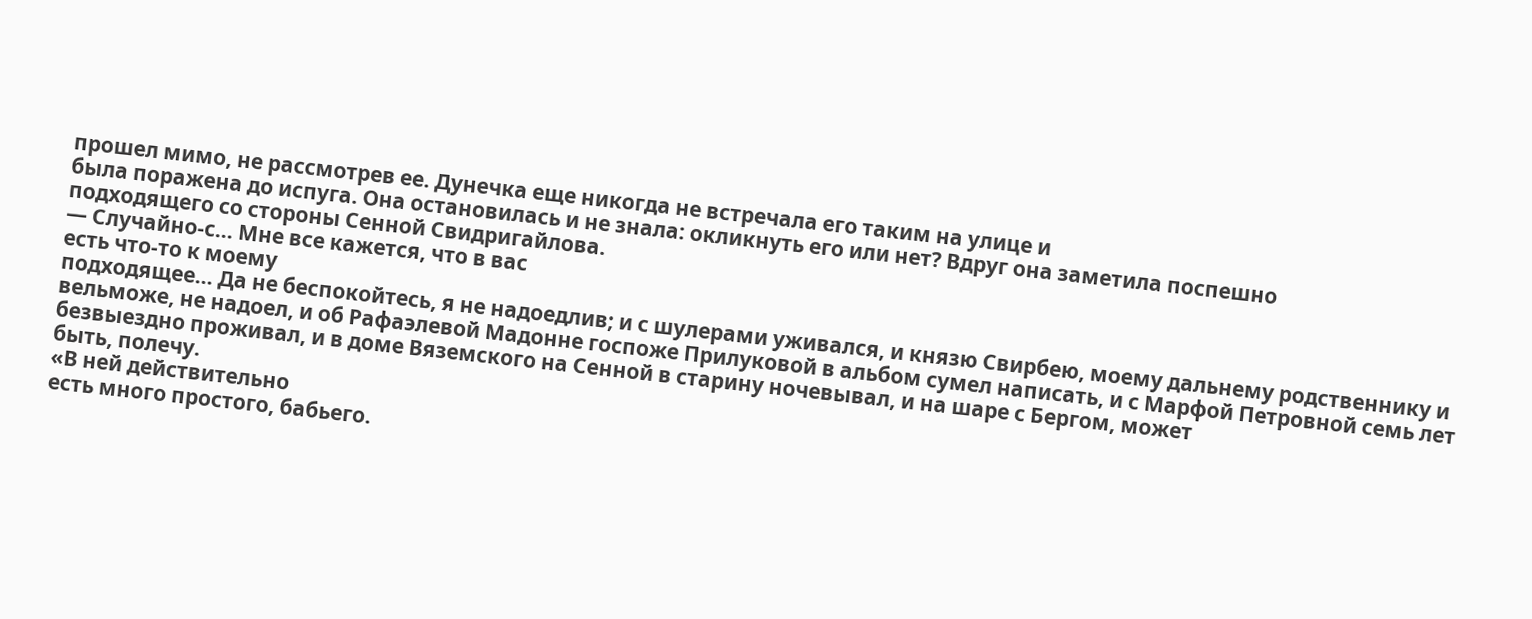прошел мимо, не рассмотрев ее. Дунечка еще никогда не встречала его таким на улице и
была поражена до испуга. Она остановилась и не знала: окликнуть его или нет? Вдруг она заметила поспешно
подходящего со стороны Сенной Свидригайлова.
— Случайно-с… Мне все кажется, что в вас
есть что-то к моему
подходящее… Да не беспокойтесь, я не надоедлив; и с шулерами уживался, и князю Свирбею, моему дальнему родственнику и вельможе, не надоел, и об Рафаэлевой Мадонне госпоже Прилуковой в альбом сумел написать, и с Марфой Петровной семь лет безвыездно проживал, и в доме Вяземского на Сенной в старину ночевывал, и на шаре с Бергом, может
быть, полечу.
«В ней действительно
есть много простого, бабьего.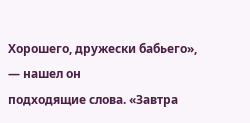Хорошего, дружески бабьего», — нашел он
подходящие слова. «Завтра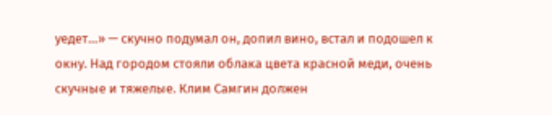уедет…» — скучно подумал он, допил вино, встал и подошел к окну. Над городом стояли облака цвета красной меди, очень скучные и тяжелые. Клим Самгин должен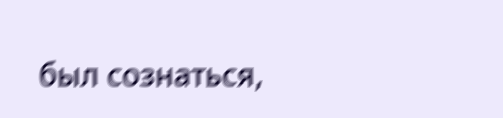был сознаться,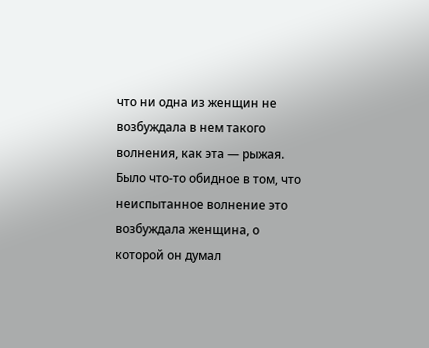что ни одна из женщин не возбуждала в нем такого волнения, как эта — рыжая.
Было что-то обидное в том, что неиспытанное волнение это возбуждала женщина, о которой он думал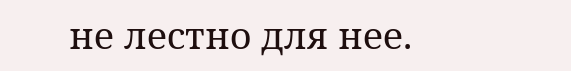не лестно для нее.